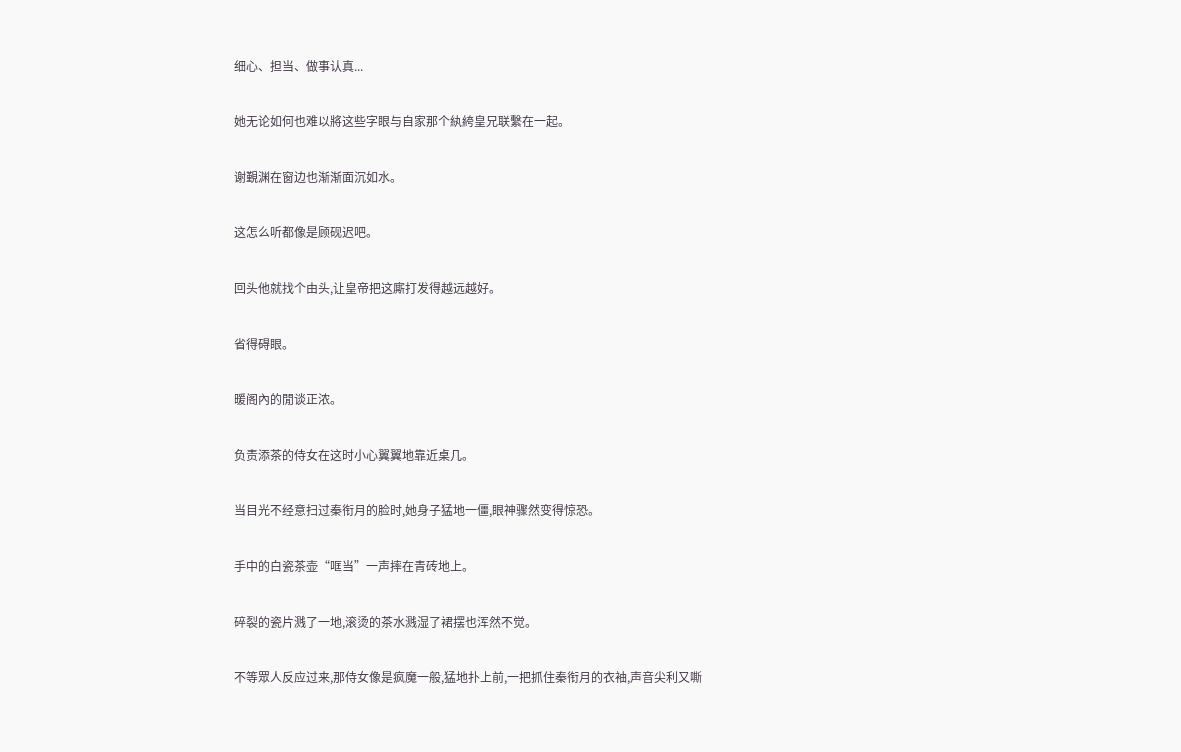细心、担当、做事认真...

她无论如何也难以將这些字眼与自家那个紈絝皇兄联繫在一起。

谢覲渊在窗边也渐渐面沉如水。

这怎么听都像是顾砚迟吧。

回头他就找个由头,让皇帝把这廝打发得越远越好。

省得碍眼。

暖阁內的閒谈正浓。

负责添茶的侍女在这时小心翼翼地靠近桌几。

当目光不经意扫过秦衔月的脸时,她身子猛地一僵,眼神骤然变得惊恐。

手中的白瓷茶壶“哐当”一声摔在青砖地上。

碎裂的瓷片溅了一地,滚烫的茶水溅湿了裙摆也浑然不觉。

不等眾人反应过来,那侍女像是疯魔一般,猛地扑上前,一把抓住秦衔月的衣袖,声音尖利又嘶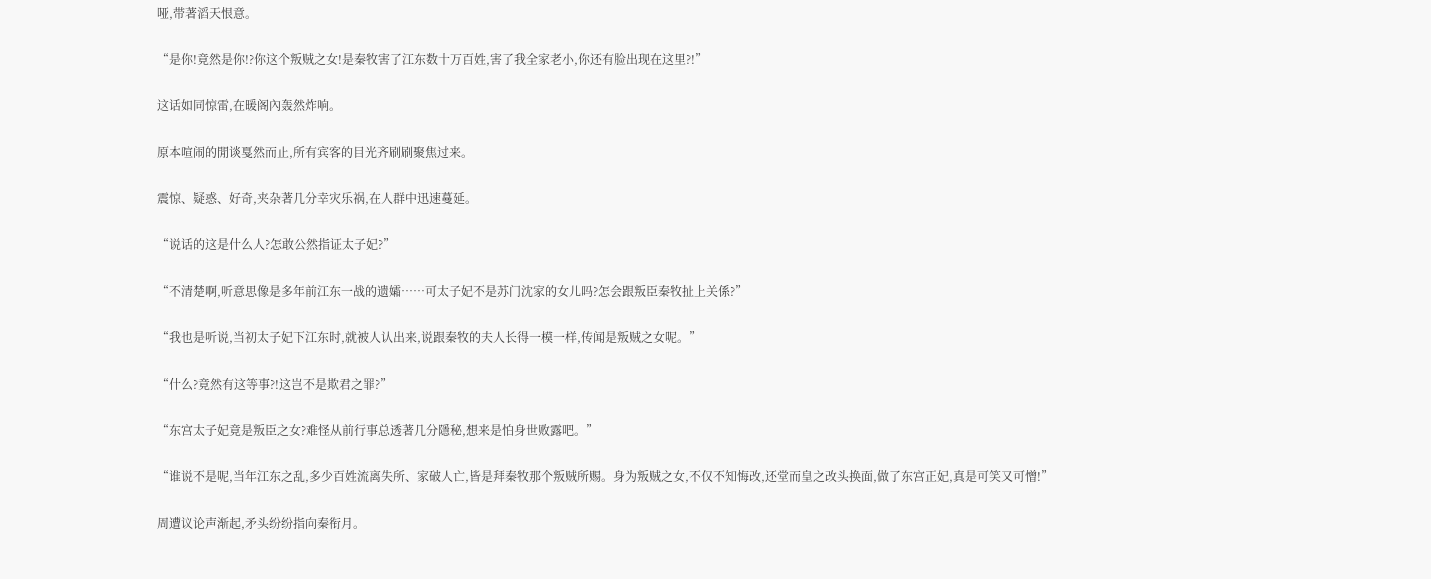哑,带著滔天恨意。

“是你!竟然是你!?你这个叛贼之女!是秦牧害了江东数十万百姓,害了我全家老小,你还有脸出现在这里?!”

这话如同惊雷,在暖阁內轰然炸响。

原本喧闹的閒谈戛然而止,所有宾客的目光齐刷刷聚焦过来。

震惊、疑惑、好奇,夹杂著几分幸灾乐祸,在人群中迅速蔓延。

“说话的这是什么人?怎敢公然指证太子妃?”

“不清楚啊,听意思像是多年前江东一战的遗孀……可太子妃不是苏门沈家的女儿吗?怎会跟叛臣秦牧扯上关係?”

“我也是听说,当初太子妃下江东时,就被人认出来,说跟秦牧的夫人长得一模一样,传闻是叛贼之女呢。”

“什么?竟然有这等事?!这岂不是欺君之罪?”

“东宫太子妃竟是叛臣之女?难怪从前行事总透著几分隱秘,想来是怕身世败露吧。”

“谁说不是呢,当年江东之乱,多少百姓流离失所、家破人亡,皆是拜秦牧那个叛贼所赐。身为叛贼之女,不仅不知悔改,还堂而皇之改头换面,做了东宫正妃,真是可笑又可憎!”

周遭议论声渐起,矛头纷纷指向秦衔月。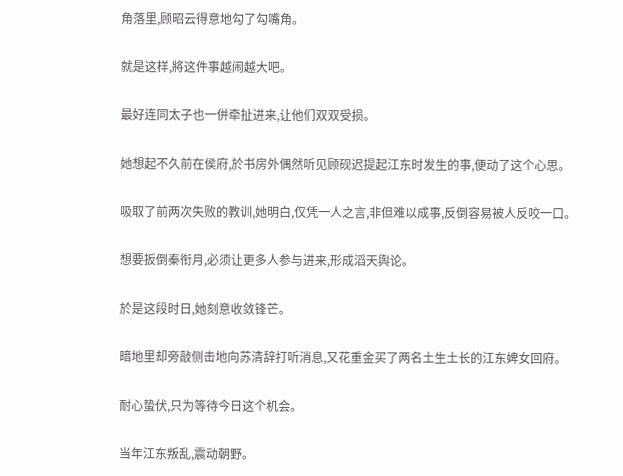角落里,顾昭云得意地勾了勾嘴角。

就是这样,將这件事越闹越大吧。

最好连同太子也一併牵扯进来,让他们双双受损。

她想起不久前在侯府,於书房外偶然听见顾砚迟提起江东时发生的事,便动了这个心思。

吸取了前两次失败的教训,她明白,仅凭一人之言,非但难以成事,反倒容易被人反咬一口。

想要扳倒秦衔月,必须让更多人参与进来,形成滔天舆论。

於是这段时日,她刻意收敛锋芒。

暗地里却旁敲侧击地向苏清辞打听消息,又花重金买了两名土生土长的江东婢女回府。

耐心蛰伏,只为等待今日这个机会。

当年江东叛乱,震动朝野。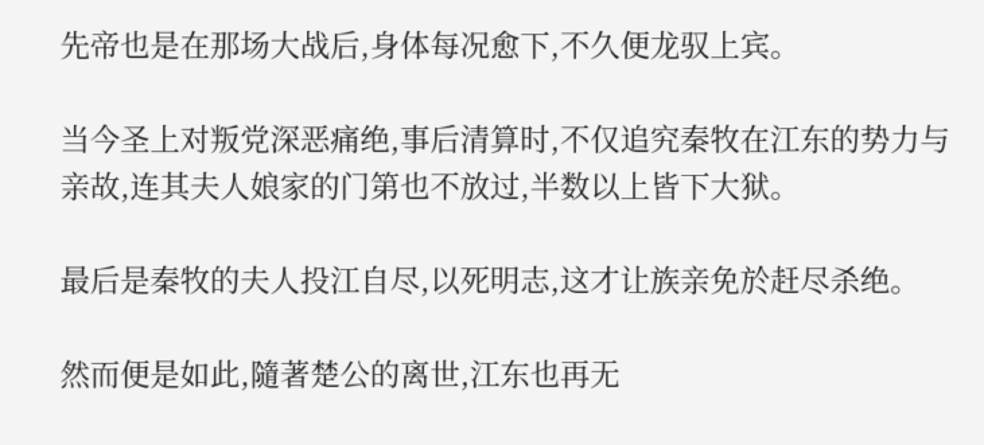先帝也是在那场大战后,身体每况愈下,不久便龙驭上宾。

当今圣上对叛党深恶痛绝,事后清算时,不仅追究秦牧在江东的势力与亲故,连其夫人娘家的门第也不放过,半数以上皆下大狱。

最后是秦牧的夫人投江自尽,以死明志,这才让族亲免於赶尽杀绝。

然而便是如此,隨著楚公的离世,江东也再无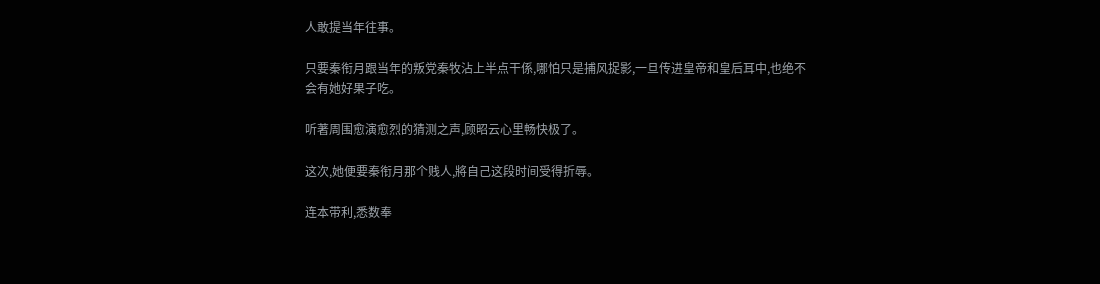人敢提当年往事。

只要秦衔月跟当年的叛党秦牧沾上半点干係,哪怕只是捕风捉影,一旦传进皇帝和皇后耳中,也绝不会有她好果子吃。

听著周围愈演愈烈的猜测之声,顾昭云心里畅快极了。

这次,她便要秦衔月那个贱人,將自己这段时间受得折辱。

连本带利,悉数奉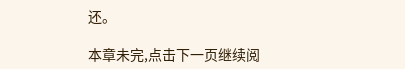还。

本章未完,点击下一页继续阅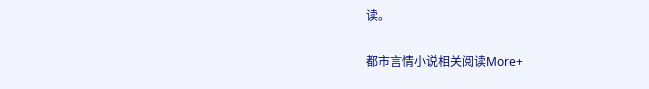读。

都市言情小说相关阅读More+